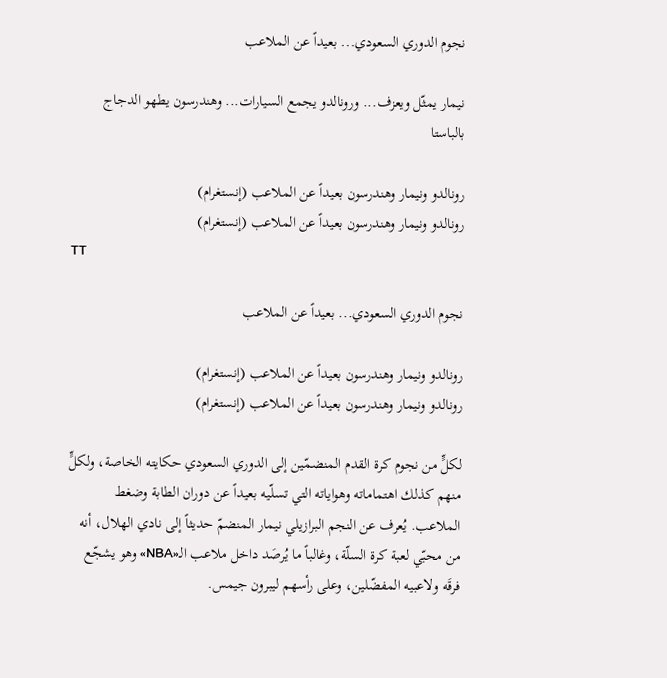نجوم الدوري السعودي... بعيداً عن الملاعب

نيمار يمثّل ويعزف... ورونالدو يجمع السيارات... وهندرسون يطهو الدجاج بالباستا

رونالدو ونيمار وهندرسون بعيداً عن الملاعب (إنستغرام)
رونالدو ونيمار وهندرسون بعيداً عن الملاعب (إنستغرام)
TT

نجوم الدوري السعودي... بعيداً عن الملاعب

رونالدو ونيمار وهندرسون بعيداً عن الملاعب (إنستغرام)
رونالدو ونيمار وهندرسون بعيداً عن الملاعب (إنستغرام)

لكلٍّ من نجوم كرة القدم المنضمّين إلى الدوري السعودي حكايته الخاصة، ولكلٍّ منهم كذلك اهتماماته وهواياته التي تسلّيه بعيداً عن دوران الطابة وضغط الملاعب. يُعرف عن النجم البرازيلي نيمار المنضمّ حديثاً إلى نادي الهلال، أنه من محبّي لعبة كرة السلّة، وغالباً ما يُرصَد داخل ملاعب الـ«NBA» وهو يشجّع فرقَه ولاعبيه المفضّلين، وعلى رأسهم ليبرون جيمس.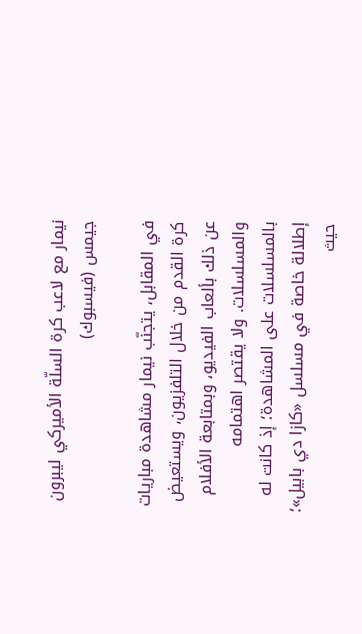نيمار مع لاعب كرة السلّة الأميركي ليبرون جيمس (فيسبوك)

في المقابل، يتجنّب نيمار مشاهدة مباريات كرة القدم من خلال التلفزيون، ويستعيض عن ذلك بألعاب الفيديو، وبمتابعة الأفلام والمسلسلات. ولا يقتصر اهتمامه بالمسلسلات على المشاهدة؛ إذ كانت له إطلالة خاصة في مسلسل «كازا دي بابيل»؛ حيث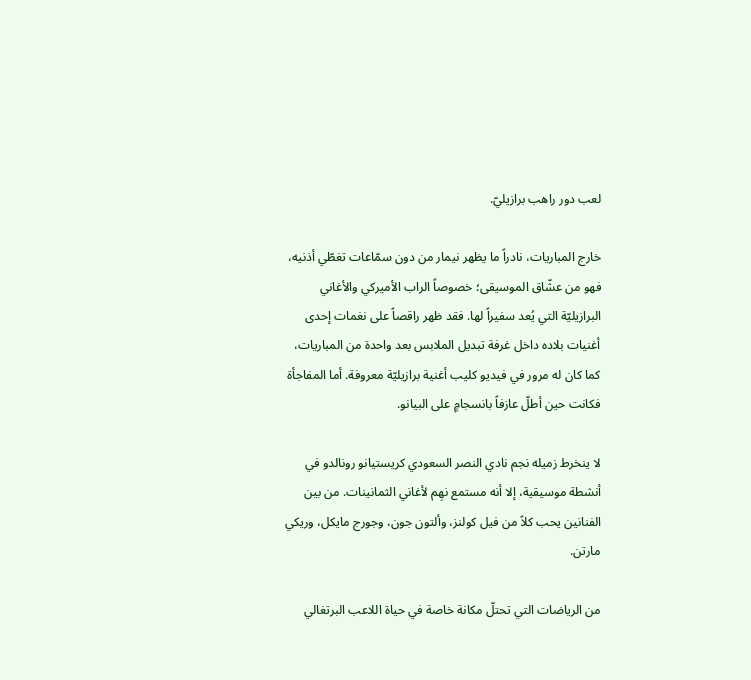لعب دور راهب برازيليّ.

خارج المباريات، نادراً ما يظهر نيمار من دون سمّاعات تغطّي أذنيه، فهو من عشّاق الموسيقى؛ خصوصاً الراب الأميركي والأغاني البرازيليّة التي يُعد سفيراً لها. فقد ظهر راقصاً على نغمات إحدى أغنيات بلاده داخل غرفة تبديل الملابس بعد واحدة من المباريات، كما كان له مرور في فيديو كليب أغنية برازيليّة معروفة. أما المفاجأة فكانت حين أطلّ عازفاً بانسجامٍ على البيانو.

لا ينخرط زميله نجم نادي النصر السعودي كريستيانو رونالدو في أنشطة موسيقية، إلا أنه مستمع نهِم لأغاني الثمانينات. من بين الفنانين يحب كلاً من فيل كولنز، وألتون جون، وجورج مايكل، وريكي مارتن.

من الرياضات التي تحتلّ مكانة خاصة في حياة اللاعب البرتغالي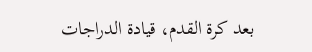بعد كرة القدم، قيادة الدراجات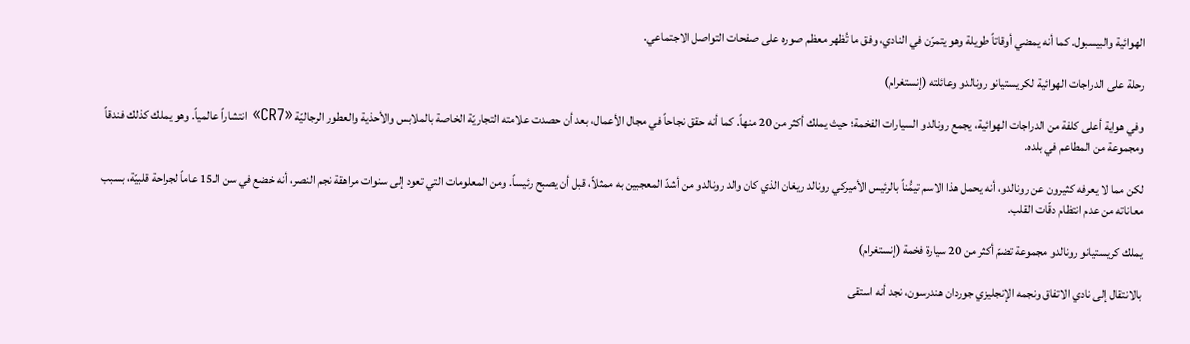الهوائية والبيسبول. كما أنه يمضي أوقاتاً طويلة وهو يتمرّن في النادي، وفق ما تُظهر معظم صوره على صفحات التواصل الاجتماعي.

رحلة على الدراجات الهوائية لكريستيانو رونالدو وعائلته (إنستغرام)

وفي هواية أعلى كلفة من الدراجات الهوائية، يجمع رونالدو السيارات الفخمة؛ حيث يملك أكثر من 20 منهاً. كما أنه حقق نجاحاً في مجال الأعمال، بعد أن حصدت علامته التجاريّة الخاصة بالملابس والأحذية والعطور الرجاليّة «CR7» انتشاراً عالمياً. وهو يملك كذلك فندقاً ومجموعة من المطاعم في بلده.

لكن مما لا يعرفه كثيرون عن رونالدو، أنه يحمل هذا الاسم تيمُّناً بالرئيس الأميركي رونالد ريغان الذي كان والد رونالدو من أشدّ المعجبين به ممثلاً، قبل أن يصبح رئيساً. ومن المعلومات التي تعود إلى سنوات مراهقة نجم النصر، أنه خضع في سن الـ15 عاماً لجراحة قلبيّة، بسبب معاناته من عدم انتظام دقّات القلب.

يملك كريستيانو رونالدو مجموعة تضمّ أكثر من 20 سيارة فخمة (إنستغرام)

بالانتقال إلى نادي الاتفاق ونجمه الإنجليزي جوردان هندرسون، نجد أنه استقى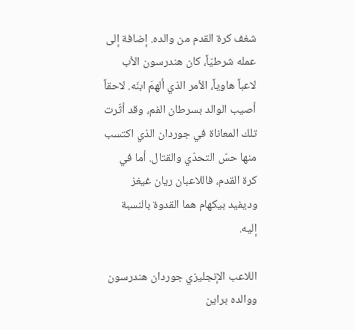شغف كرة القدم من والده. إضافة إلى عمله شرطيّاً، كان هندرسون الأب لاعباً هاوياً، الأمر الذي ألهمَ ابنَه. لاحقاً أصيب الوالد بسرطان الفم، وقد أثّرت تلك المعاناة في جوردان الذي اكتسب منها حسّ التحدّي والقتال. أما في كرة القدم، فاللاعبان ريان غيغز وديفيد بيكهام هما القدوة بالنسبة إليه.

اللاعب الإنجليزي جوردان هندرسون ووالده براين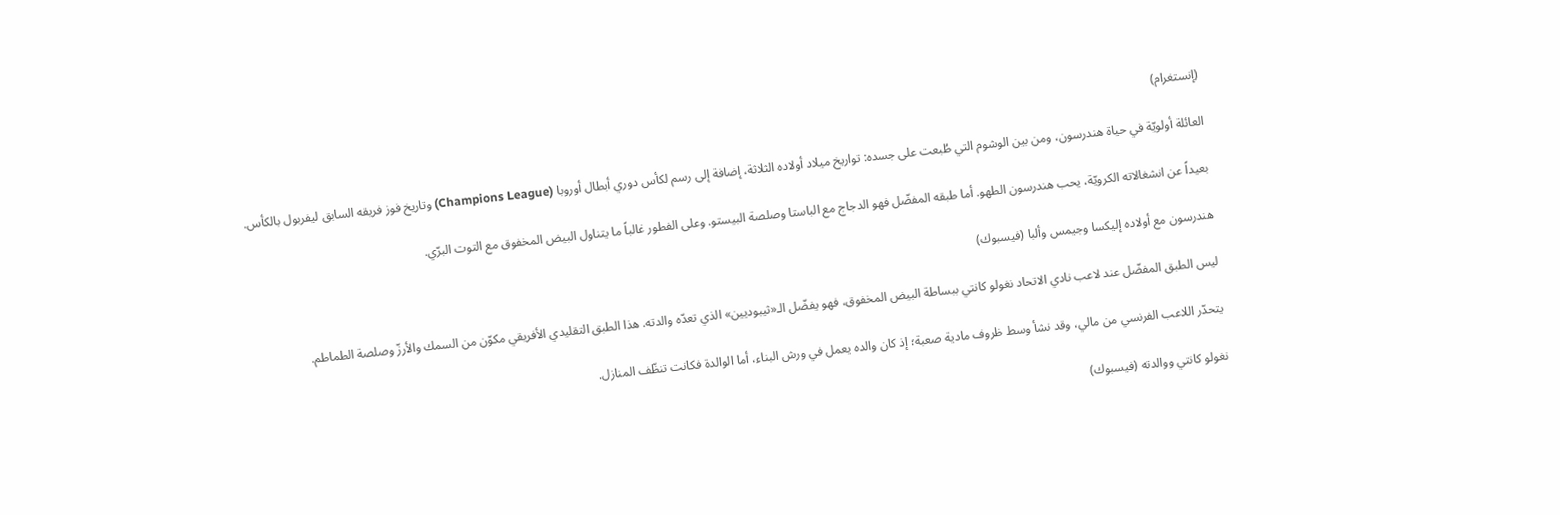(إنستغرام)

العائلة أولويّة في حياة هندرسون، ومن بين الوشوم التي طُبعت على جسده: تواريخ ميلاد أولاده الثلاثة، إضافة إلى رسم لكأس دوري أبطال أوروبا (Champions League) وتاريخ فوز فريقه السابق ليفربول بالكأس.

بعيداً عن انشغالاته الكرويّة، يحب هندرسون الطهو. أما طبقه المفضّل فهو الدجاج مع الباستا وصلصة البيستو. وعلى الفطور غالباً ما يتناول البيض المخفوق مع التوت البرّي.

هندرسون مع أولاده إليكسا وجيمس وألبا (فيسبوك)

ليس الطبق المفضّل عند لاعب نادي الاتحاد نغولو كانتي ببساطة البيض المخفوق، فهو يفضّل الـ«ثيبوديين» الذي تعدّه والدته. هذا الطبق التقليدي الأفريقي مكوّن من السمك والأرزّ وصلصة الطماطم.

يتحدّر اللاعب الفرنسي من مالي، وقد نشأ وسط ظروف مادية صعبة؛ إذ كان والده يعمل في ورش البناء، أما الوالدة فكانت تنظّف المنازل.

نغولو كانتي ووالدته (فيسبوك)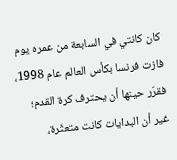كان كانتي في السابعة من عمره يوم فازت فرنسا بكأس العالم عام 1998، فقرّر حينها أن يحترف كرة القدم؛ غير أن البدايات كانت متعثّرة،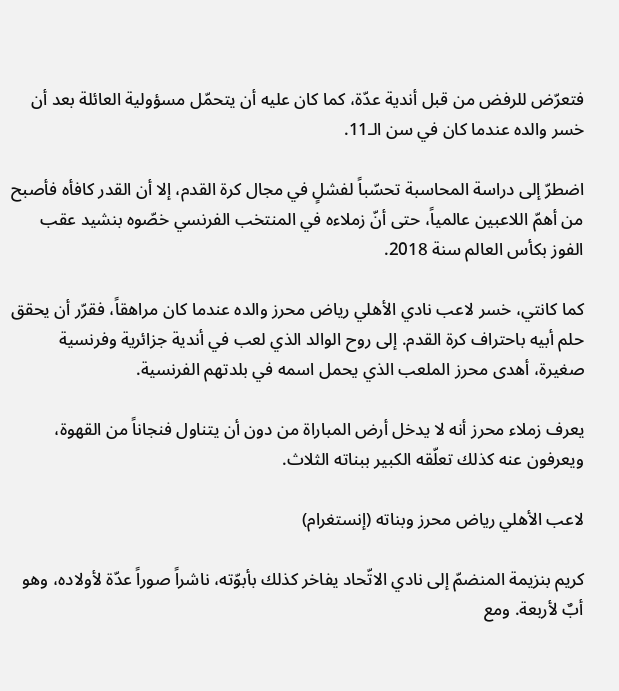فتعرّض للرفض من قبل أندية عدّة، كما كان عليه أن يتحمّل مسؤولية العائلة بعد أن خسر والده عندما كان في سن الـ11.

اضطرّ إلى دراسة المحاسبة تحسّباً لفشلٍ في مجال كرة القدم، إلا أن القدر كافأه فأصبح من أهمّ اللاعبين عالمياً، حتى أنّ زملاءه في المنتخب الفرنسي خصّوه بنشيد عقب الفوز بكأس العالم سنة 2018.

كما كانتي، خسر لاعب نادي الأهلي رياض محرز والده عندما كان مراهقاً، فقرّر أن يحقق حلم أبيه باحتراف كرة القدم. إلى روح الوالد الذي لعب في أندية جزائرية وفرنسية صغيرة، أهدى محرز الملعب الذي يحمل اسمه في بلدتهم الفرنسية.

يعرف زملاء محرز أنه لا يدخل أرض المباراة من دون أن يتناول فنجاناً من القهوة، ويعرفون عنه كذلك تعلّقه الكبير ببناته الثلاث.

لاعب الأهلي رياض محرز وبناته (إنستغرام)

كريم بنزيمة المنضمّ إلى نادي الاتّحاد يفاخر كذلك بأبوّته، ناشراً صوراً عدّة لأولاده، وهو أبٌ لأربعة. ومع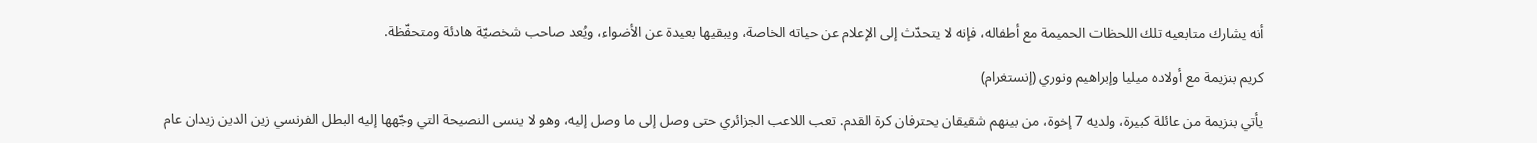أنه يشارك متابعيه تلك اللحظات الحميمة مع أطفاله، فإنه لا يتحدّث إلى الإعلام عن حياته الخاصة، ويبقيها بعيدة عن الأضواء، ويُعد صاحب شخصيّة هادئة ومتحفّظة.

كريم بنزيمة مع أولاده ميليا وإبراهيم ونوري (إنستغرام)

يأتي بنزيمة من عائلة كبيرة، ولديه 7 إخوة، من بينهم شقيقان يحترفان كرة القدم. تعب اللاعب الجزائري حتى وصل إلى ما وصل إليه، وهو لا ينسى النصيحة التي وجّهها إليه البطل الفرنسي زين الدين زيدان عام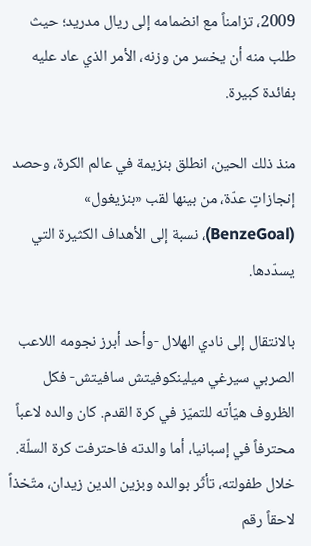2009، تزامناً مع انضمامه إلى ريال مدريد؛ حيث طلب منه أن يخسر من وزنه، الأمر الذي عاد عليه بفائدة كبيرة.

منذ ذلك الحين، انطلق بنزيمة في عالم الكرة، وحصد إنجازاتٍ عدّة، من بينها لقب «بنزيغول» (BenzeGoal)، نسبة إلى الأهداف الكثيرة التي يسدّدها.

بالانتقال إلى نادي الهلال -وأحد أبرز نجومه اللاعب الصربي سيرغي ميلينكوفيتش سافيتش- فكل الظروف هيّأته للتميّز في كرة القدم. كان والده لاعباً محترفاً في إسبانيا، أما والدته فاحترفت كرة السلّة. خلال طفولته، تأثّر بوالده وبزين الدين زيدان، متّخذاً لاحقاً رقم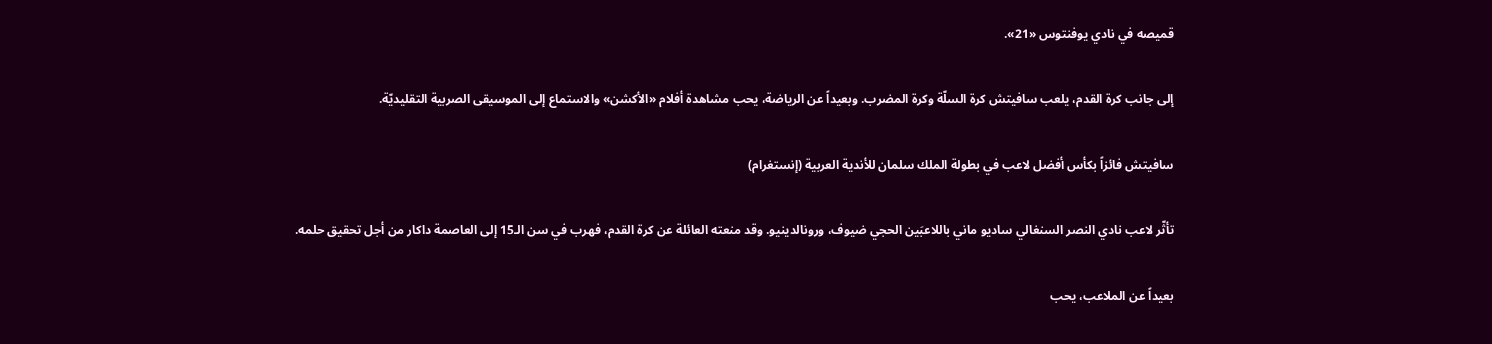قميصه في نادي يوفنتوس «21».

إلى جانب كرة القدم، يلعب سافيتش كرة السلّة وكرة المضرب. وبعيداً عن الرياضة، يحب مشاهدة أفلام «الأكشن» والاستماع إلى الموسيقى الصربية التقليديّة.

سافيتش فائزاً بكأس أفضل لاعب في بطولة الملك سلمان للأندية العربية (إنستغرام)

تأثّر لاعب نادي النصر السنغالي ساديو ماني باللاعبَين الحجي ضيوف، ورونالدينيو. وقد منعته العائلة عن كرة القدم، فهرب في سن الـ15 إلى العاصمة داكار من أجل تحقيق حلمه.

بعيداً عن الملاعب، يحب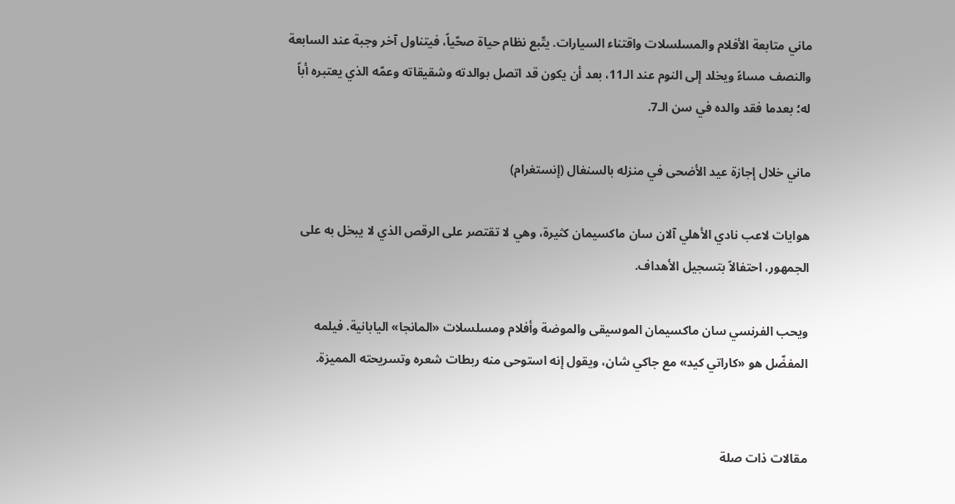ماني متابعة الأفلام والمسلسلات واقتناء السيارات. يتّبع نظام حياة صحّياً، فيتناول آخر وجبة عند السابعة والنصف مساءً ويخلد إلى النوم عند الـ11، بعد أن يكون قد اتصل بوالدته وشقيقاته وعمّه الذي يعتبره أباً له؛ بعدما فقد والده في سن الـ7.

ماني خلال إجازة عيد الأضحى في منزله بالسنغال (إنستغرام)

هوايات لاعب نادي الأهلي آلان سان ماكسيمان كثيرة، وهي لا تقتصر على الرقص الذي لا يبخل به على الجمهور، احتفالاً بتسجيل الأهداف.

ويحب الفرنسي سان ماكسيمان الموسيقى والموضة وأفلام ومسلسلات «المانجا» اليابانية. فيلمه المفضّل هو «كاراتي كيد» مع جاكي شان، ويقول إنه استوحى منه ربطات شعره وتسريحته المميزة.


مقالات ذات صلة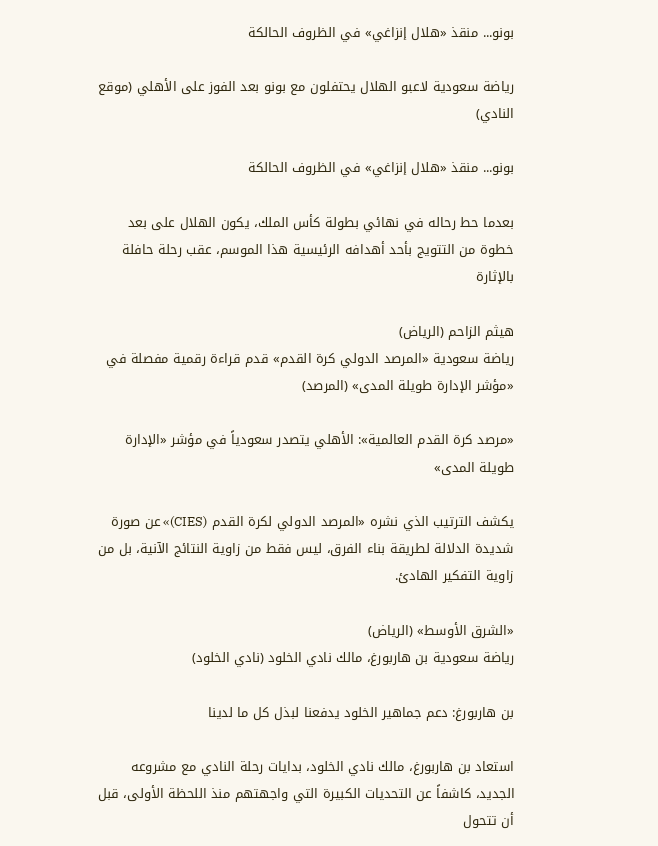بونو... منقذ «هلال إنزاغي» في الظروف الحالكة

رياضة سعودية لاعبو الهلال يحتفلون مع بونو بعد الفوز على الأهلي (موقع النادي)

بونو... منقذ «هلال إنزاغي» في الظروف الحالكة

بعدما حط رحاله في نهائي بطولة كأس الملك، يكون الهلال على بعد خطوة من التتويج بأحد أهدافه الرئيسية هذا الموسم، عقب رحلة حافلة بالإثارة

هيثم الزاحم (الرياض)
رياضة سعودية «المرصد الدولي كرة القدم» قدم قراءة رقمية مفصلة في «مؤشر الإدارة طويلة المدى» (المرصد)

«مرصد كرة القدم العالمية»: الأهلي يتصدر سعودياً في مؤشر «الإدارة طويلة المدى»

يكشف الترتيب الذي نشره «المرصد الدولي لكرة القدم (CIES)» عن صورة شديدة الدلالة لطريقة بناء الفرق، ليس فقط من زاوية النتائج الآنية، بل من زاوية التفكير الهادئ.

«الشرق الأوسط» (الرياض)
رياضة سعودية بن هاربورغ، مالك نادي الخلود (نادي الخلود)

بن هاربورغ: دعم جماهير الخلود يدفعنا لبذل كل ما لدينا

استعاد بن هاربورغ، مالك نادي الخلود، بدايات رحلة النادي مع مشروعه الجديد، كاشفاً عن التحديات الكبيرة التي واجهتهم منذ اللحظة الأولى، قبل أن تتحول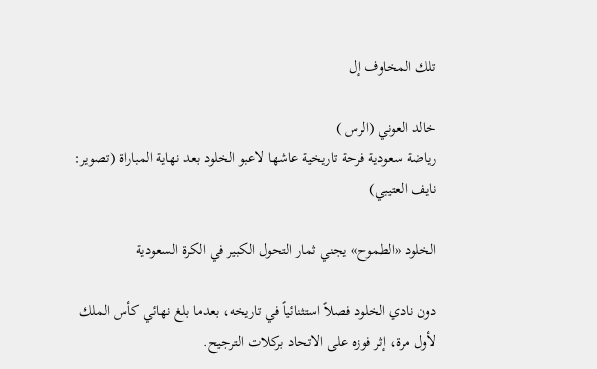تلك المخاوف إل

خالد العوني (الرس )
رياضة سعودية فرحة تاريخية عاشها لاعبو الخلود بعد نهاية المباراة (تصوير: نايف العتيبي)

الخلود «الطموح» يجني ثمار التحول الكبير في الكرة السعودية

دون نادي الخلود فصلاً استثنائياً في تاريخه، بعدما بلغ نهائي كأس الملك لأول مرة، إثر فوزه على الاتحاد بركلات الترجيح.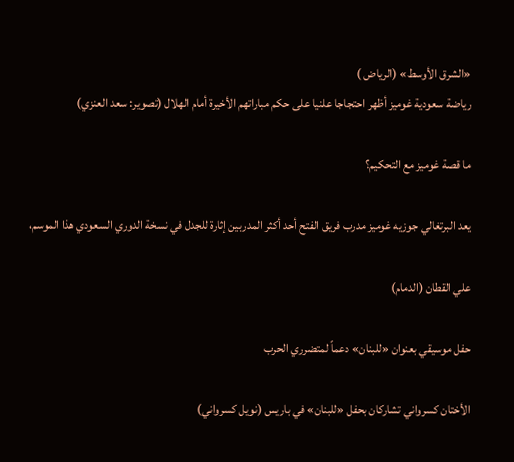«الشرق الأوسط» (الرياض )
رياضة سعودية غوميز أظهر احتجاجا علنيا على حكم مباراتهم الأخيرة أمام الهلال (تصوير: سعد العنزي)

ما قصة غوميز مع التحكيم؟

يعد البرتغالي جوزيه غوميز مدرب فريق الفتح أحد أكثر المدربين إثارة للجدل في نسخة الدوري السعودي هذا الموسم،

علي القطان (الدمام)

حفل موسيقي بعنوان «للبنان» دعماً لمتضرري الحرب

الأختان كسرواني تشاركان بحفل «للبنان» في باريس (نويل كسرواني)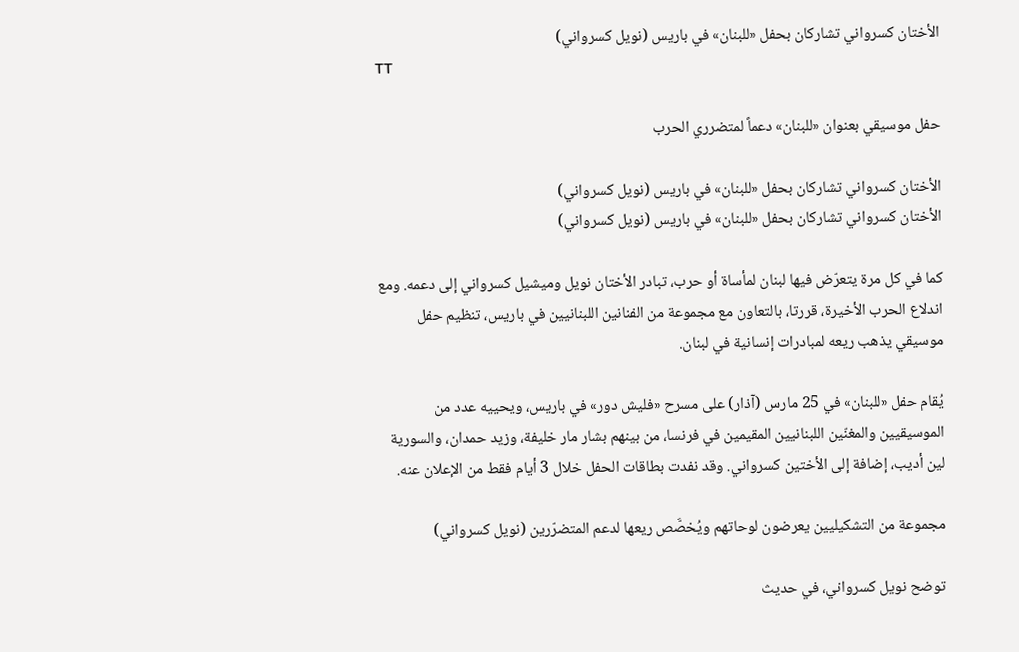الأختان كسرواني تشاركان بحفل «للبنان» في باريس (نويل كسرواني)
TT

حفل موسيقي بعنوان «للبنان» دعماً لمتضرري الحرب

الأختان كسرواني تشاركان بحفل «للبنان» في باريس (نويل كسرواني)
الأختان كسرواني تشاركان بحفل «للبنان» في باريس (نويل كسرواني)

كما في كل مرة يتعرّض فيها لبنان لمأساة أو حرب، تبادر الأختان نويل وميشيل كسرواني إلى دعمه. ومع اندلاع الحرب الأخيرة، قررتا، بالتعاون مع مجموعة من الفنانين اللبنانيين في باريس، تنظيم حفل موسيقي يذهب ريعه لمبادرات إنسانية في لبنان.

يُقام حفل «للبنان» في 25 مارس (آذار) على مسرح «فليش دور» في باريس، ويحييه عدد من الموسيقيين والمغنّين اللبنانيين المقيمين في فرنسا، من بينهم بشار مار خليفة، وزيد حمدان، والسورية لين أديب، إضافة إلى الأختين كسرواني. وقد نفدت بطاقات الحفل خلال 3 أيام فقط من الإعلان عنه.

مجموعة من التشكيليين يعرضون لوحاتهم ويُخصَّص ريعها لدعم المتضرّرين (نويل كسرواني)

توضح نويل كسرواني، في حديث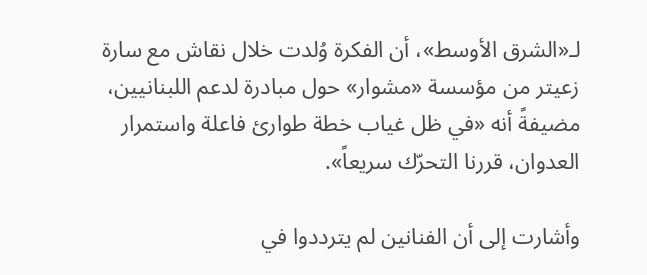لـ«الشرق الأوسط»، أن الفكرة وُلدت خلال نقاش مع سارة زعيتر من مؤسسة «مشوار» حول مبادرة لدعم اللبنانيين، مضيفةً أنه «في ظل غياب خطة طوارئ فاعلة واستمرار العدوان، قررنا التحرّك سريعاً».

وأشارت إلى أن الفنانين لم يترددوا في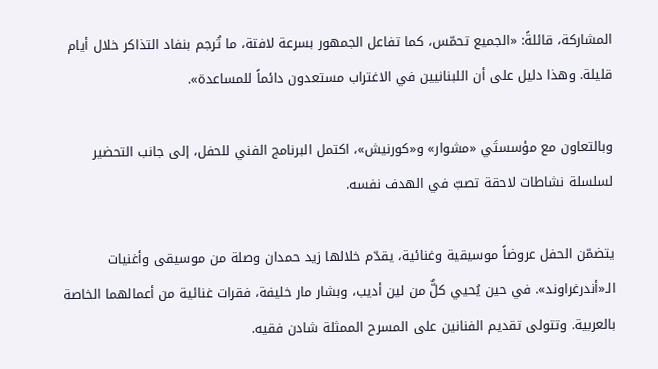المشاركة، قائلةً: «الجميع تحمّس، كما تفاعل الجمهور بسرعة لافتة، ما تُرجم بنفاد التذاكر خلال أيام قليلة. وهذا دليل على أن اللبنانيين في الاغتراب مستعدون دائماً للمساعدة».

وبالتعاون مع مؤسستَي «مشوار» و«كورنيش»، اكتمل البرنامج الفني للحفل، إلى جانب التحضير لسلسلة نشاطات لاحقة تصبّ في الهدف نفسه.

يتضمّن الحفل عروضاً موسيقية وغنائية، يقدّم خلالها زيد حمدان وصلة من موسيقى وأغنيات الـ«أندرغراوند». في حين يُحيي كلٌّ من لين أديب، وبشار مار خليفة، فقرات غنائية من أعمالهما الخاصة بالعربية. وتتولى تقديم الفنانين على المسرح الممثلة شادن فقيه.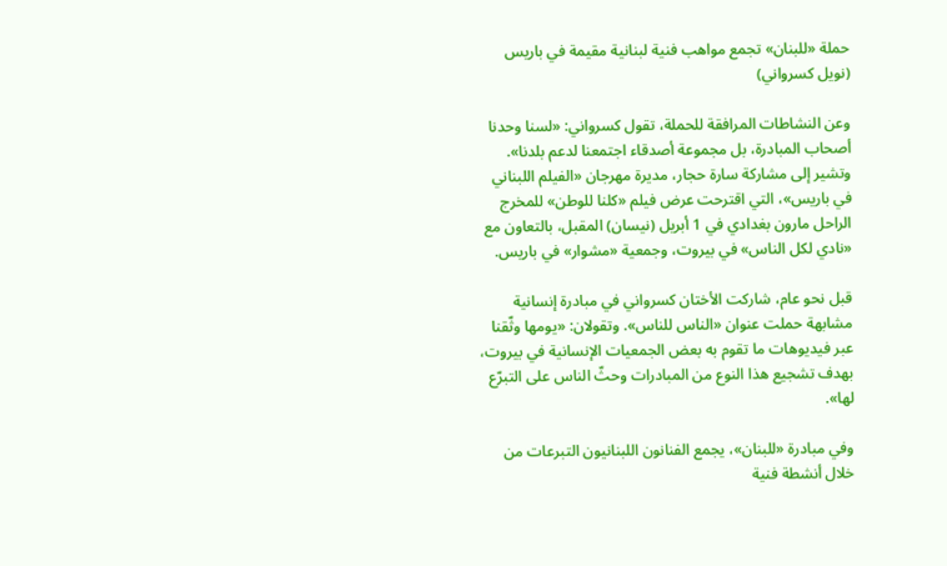حملة «للبنان» تجمع مواهب فنية لبنانية مقيمة في باريس (نويل كسرواني)

وعن النشاطات المرافقة للحملة، تقول كسرواني: «لسنا وحدنا أصحاب المبادرة، بل مجموعة أصدقاء اجتمعنا لدعم بلدنا». وتشير إلى مشاركة سارة حجار، مديرة مهرجان «الفيلم اللبناني في باريس»، التي اقترحت عرض فيلم «كلنا للوطن» للمخرج الراحل مارون بغدادي في 1 أبريل (نيسان) المقبل، بالتعاون مع «نادي لكل الناس» في بيروت، وجمعية «مشوار» في باريس.

قبل نحو عام، شاركت الأختان كسرواني في مبادرة إنسانية مشابهة حملت عنوان «الناس للناس». وتقولان: «يومها وثّقنا عبر فيديوهات ما تقوم به بعض الجمعيات الإنسانية في بيروت، بهدف تشجيع هذا النوع من المبادرات وحثّ الناس على التبرّع لها».

وفي مبادرة «للبنان»، يجمع الفنانون اللبنانيون التبرعات من خلال أنشطة فنية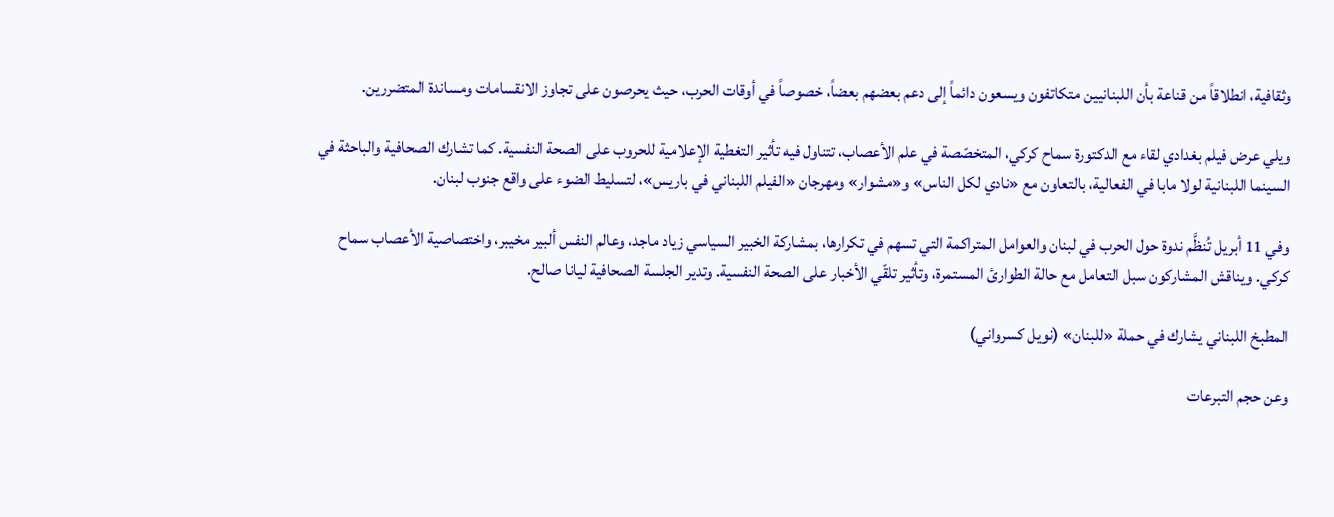وثقافية، انطلاقاً من قناعة بأن اللبنانيين متكاتفون ويسعون دائماً إلى دعم بعضهم بعضاً، خصوصاً في أوقات الحرب، حيث يحرصون على تجاوز الانقسامات ومساندة المتضررين.

ويلي عرض فيلم بغدادي لقاء مع الدكتورة سماح كركي، المتخصّصة في علم الأعصاب، تتناول فيه تأثير التغطية الإعلامية للحروب على الصحة النفسية. كما تشارك الصحافية والباحثة في السينما اللبنانية لولا مابا في الفعالية، بالتعاون مع «نادي لكل الناس» و«مشوار» ومهرجان «الفيلم اللبناني في باريس»، لتسليط الضوء على واقع جنوب لبنان.

وفي 11 أبريل تُنظَّم ندوة حول الحرب في لبنان والعوامل المتراكمة التي تسهم في تكرارها، بمشاركة الخبير السياسي زياد ماجد، وعالم النفس ألبير مخيبر، واختصاصية الأعصاب سماح كركي. ويناقش المشاركون سبل التعامل مع حالة الطوارئ المستمرة، وتأثير تلقّي الأخبار على الصحة النفسية. وتدير الجلسة الصحافية ليانا صالح.

المطبخ اللبناني يشارك في حملة «للبنان» (نويل كسرواني)

وعن حجم التبرعات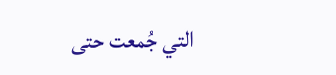التي جُمعت حتى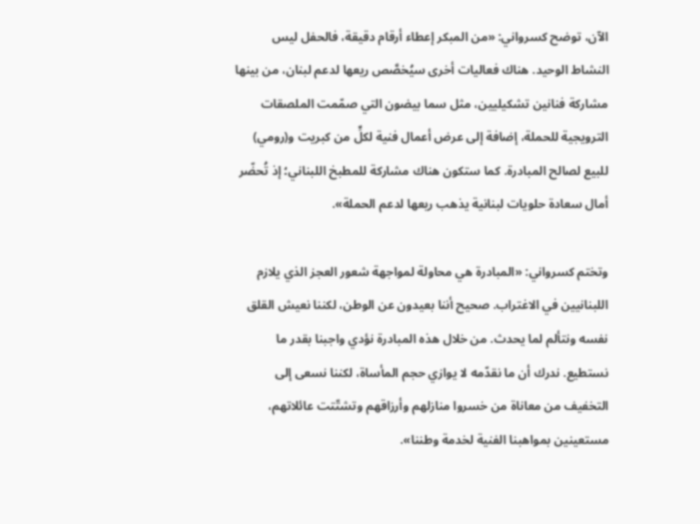الآن، توضح كسرواني: «من المبكر إعطاء أرقام دقيقة، فالحفل ليس النشاط الوحيد. هناك فعاليات أخرى سيُخصَّص ريعها لدعم لبنان، من بينها مشاركة فنانين تشكيليين، مثل سما بيضون التي صمّمت الملصقات الترويجية للحملة، إضافة إلى عرض أعمال فنية لكلٍّ من كبريت و(رومي) للبيع لصالح المبادرة. كما ستكون هناك مشاركة للمطبخ اللبناني؛ إذ تُحضّر أمال سعادة حلويات لبنانية يذهب ريعها لدعم الحملة».

وتختم كسرواني: «المبادرة هي محاولة لمواجهة شعور العجز الذي يلازم اللبنانيين في الاغتراب. صحيح أننا بعيدون عن الوطن، لكننا نعيش القلق نفسه ونتألم لما يحدث. من خلال هذه المبادرة نؤدي واجبنا بقدر ما نستطيع. ندرك أن ما نقدّمه لا يوازي حجم المأساة، لكننا نسعى إلى التخفيف من معاناة من خسروا منازلهم وأرزاقهم وتشتّتت عائلاتهم، مستعينين بمواهبنا الفنية لخدمة وطننا».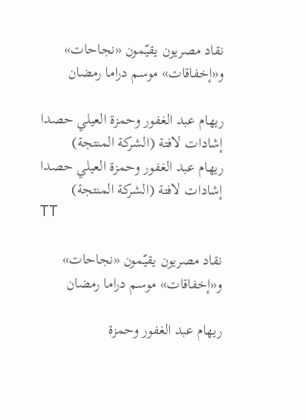نقاد مصريون يقيّمون «نجاحات» و«إخفاقات» موسم دراما رمضان

ريهام عبد الغفور وحمزة العيلي حصدا إشادات لافتة (الشركة المنتجة)
ريهام عبد الغفور وحمزة العيلي حصدا إشادات لافتة (الشركة المنتجة)
TT

نقاد مصريون يقيّمون «نجاحات» و«إخفاقات» موسم دراما رمضان

ريهام عبد الغفور وحمزة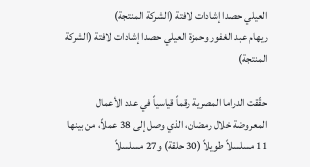العيلي حصدا إشادات لافتة (الشركة المنتجة)
ريهام عبد الغفور وحمزة العيلي حصدا إشادات لافتة (الشركة المنتجة)

حقّقت الدراما المصرية رقماً قياسياً في عدد الأعمال المعروضة خلال رمضان، الذي وصل إلى 38 عملاً، من بينها 11 مسلسلاً طويلاً (30 حلقة) و27 مسلسلاً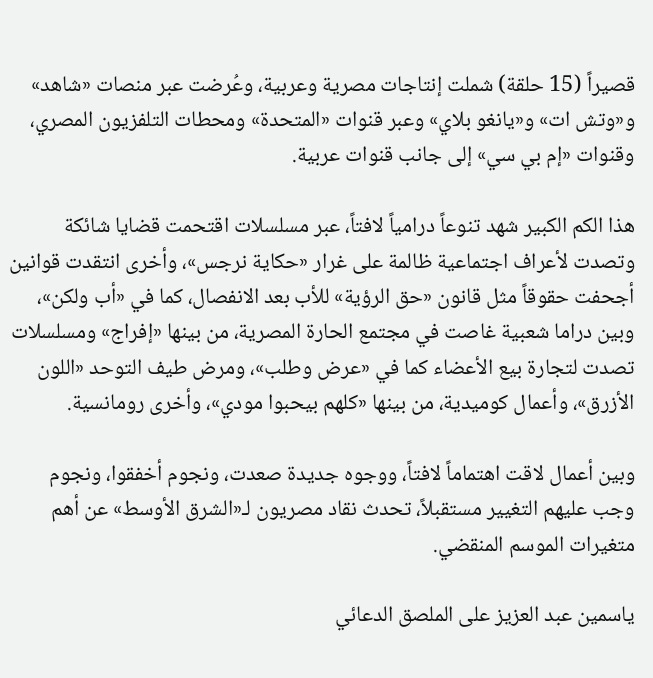قصيراً (15 حلقة) شملت إنتاجات مصرية وعربية، وعُرضت عبر منصات «شاهد» و«وتش ات» و«يانغو بلاي» وعبر قنوات «المتحدة» ومحطات التلفزيون المصري، وقنوات «إم بي سي» إلى جانب قنوات عربية.

هذا الكم الكبير شهد تنوعاً درامياً لافتاً، عبر مسلسلات اقتحمت قضايا شائكة وتصدت لأعراف اجتماعية ظالمة على غرار «حكاية نرجس»، وأخرى انتقدت قوانين أجحفت حقوقاً مثل قانون «حق الرؤية» للأب بعد الانفصال، كما في «أب ولكن»، وبين دراما شعبية غاصت في مجتمع الحارة المصرية، من بينها «إفراج» ومسلسلات تصدت لتجارة بيع الأعضاء كما في «عرض وطلب»، ومرض طيف التوحد «اللون الأزرق»، وأعمال كوميدية، من بينها «كلهم بيحبوا مودي»، وأخرى رومانسية.

وبين أعمال لاقت اهتماماً لافتاً، ووجوه جديدة صعدت، ونجوم أخفقوا، ونجوم وجب عليهم التغيير مستقبلاً، تحدث نقاد مصريون لـ«الشرق الأوسط» عن أهم متغيرات الموسم المنقضي.

ياسمين عبد العزيز على الملصق الدعائي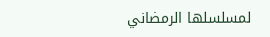لمسلسلها الرمضاني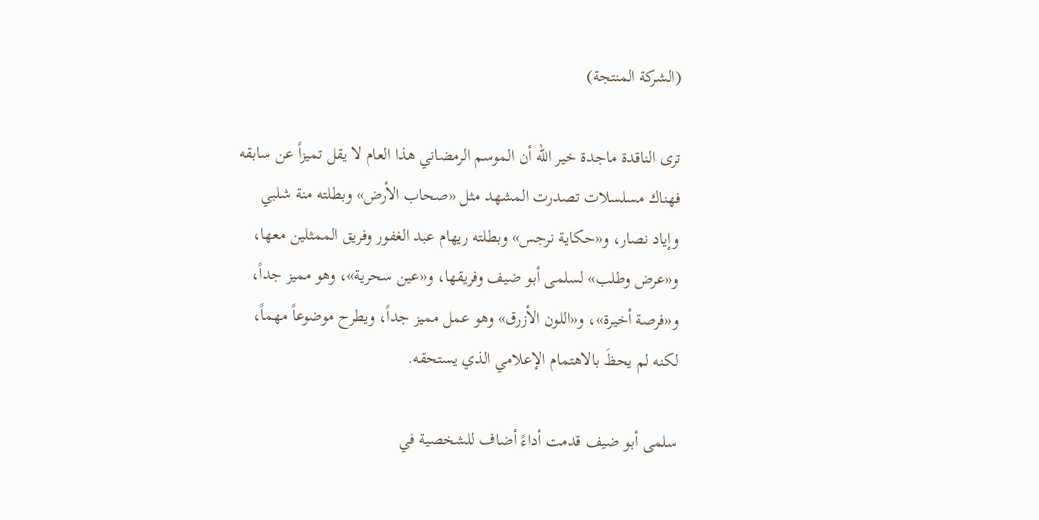(الشركة المنتجة)

ترى الناقدة ماجدة خير الله أن الموسم الرمضاني هذا العام لا يقل تميزاً عن سابقه فهناك مسلسلات تصدرت المشهد مثل «صحاب الأرض» وبطلته منة شلبي وإياد نصار، و«حكاية نرجس» وبطلته ريهام عبد الغفور وفريق الممثلين معها، و«عرض وطلب» لسلمى أبو ضيف وفريقها، و«عين سحرية»، وهو مميز جداً، و«فرصة أخيرة»، و«اللون الأزرق» وهو عمل مميز جداً، ويطرح موضوعاً مهماً، لكنه لم يحظَ بالاهتمام الإعلامي الذي يستحقه.

سلمى أبو ضيف قدمت أداءً أضاف للشخصية في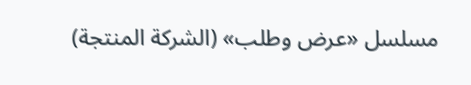مسلسل «عرض وطلب» (الشركة المنتجة)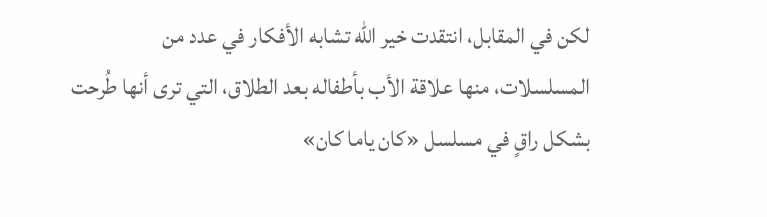لكن في المقابل، انتقدت خير الله تشابه الأفكار في عدد من المسلسلات، منها علاقة الأب بأطفاله بعد الطلاق، التي ترى أنها طُرحت بشكل راقٍ في مسلسل «كان ياما كان»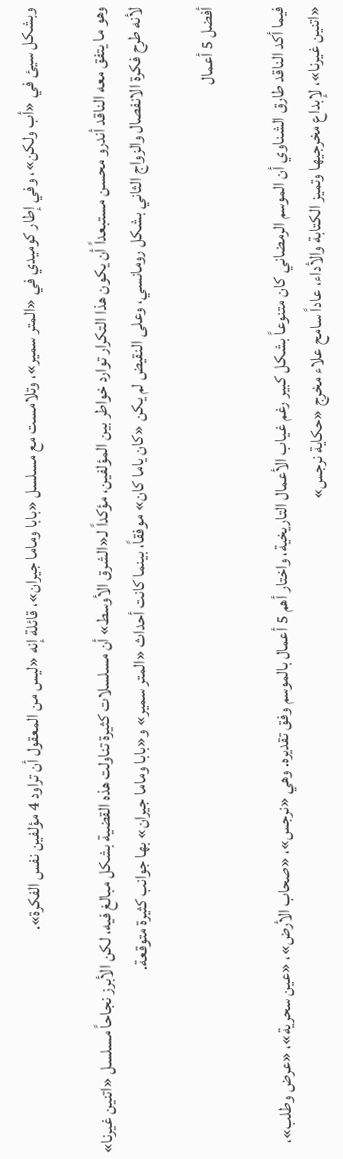وبشكل سيئ في «أب ولكن»، وفي إطار كوميدي في «المتر سمير»، وتلامست مع مسلسل «بابا وماما جيران»، قائلة إنه «ليس من المعقول أن تراود 4 مؤلفين نفس الفكرة».

وهو ما يتفق معه الناقد أندرو محسن مستبعداً أن يكون هذا التكرار توارد خواطر بين المؤلفين، مؤكداً لـ«الشرق الأوسط» أن مسلسلات كثيرة تناولت هذه القضية بشكل مبالغ فيه، لكن الأبرز نجاحاً مسلسل «اتنين غيرنا» لأنه طرح فكرة الانفصال والزواج الثاني بشكل رومانسي، وعلى النقيض لم يكن «كان ياما كان» موفقاً، بينما كانت أحداث «المتر سمير» و«بابا وماما جيران» بها جوانب كثيرة متوقعة.

أفضل 5 أعمال

فيما أكد الناقد طارق الشناوي أن الموسم الرمضاني كان متنوعاً بشكل كبير رغم غياب الأعمال التاريخية، واختار أهم 5 أعمال بالموسم وفق تقديره. وهي «نرجس»، «صحاب الأرض»، «عين سحرية»، «عرض وطلب»، «اتنين غيرنا»، لإبداع مخرجيها وتميز الكتابة والأداء، عاداً سامح علاء مخرج «حكاية نرجس»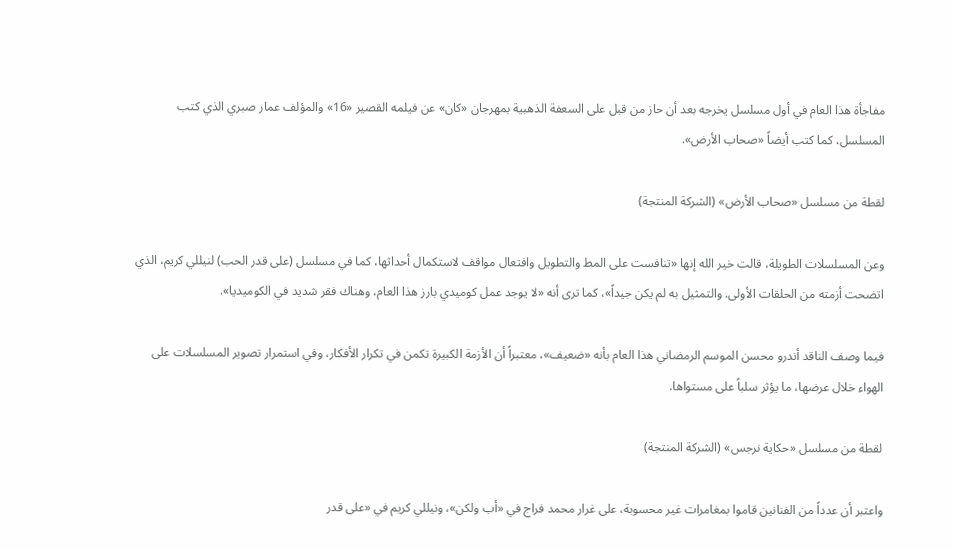مفاجأة هذا العام في أول مسلسل يخرجه بعد أن حاز من قبل على السعفة الذهبية بمهرجان «كان» عن فيلمه القصير «16» والمؤلف عمار صبري الذي كتب المسلسل، كما كتب أيضاً «صحاب الأرض».

لقطة من مسلسل «صحاب الأرض» (الشركة المنتجة)

وعن المسلسلات الطويلة، قالت خير الله إنها «تنافست على المط والتطويل وافتعال مواقف لاستكمال أحداثها، كما في مسلسل (على قدر الحب) لنيللي كريم، الذي اتضحت أزمته من الحلقات الأولى. والتمثيل به لم يكن جيداً»، كما ترى أنه «لا يوجد عمل كوميدي بارز هذا العام، وهناك فقر شديد في الكوميديا».

فيما وصف الناقد أندرو محسن الموسم الرمضاني هذا العام بأنه «ضعيف»، معتبراً أن الأزمة الكبيرة تكمن في تكرار الأفكار، وفي استمرار تصوير المسلسلات على الهواء خلال عرضها، ما يؤثر سلباً على مستواها.

لقطة من مسلسل «حكاية نرجس» (الشركة المنتجة)

واعتبر أن عدداً من الفنانين قاموا بمغامرات غير محسوبة، على غرار محمد فراج في «أب ولكن»، ونيللي كريم في «على قدر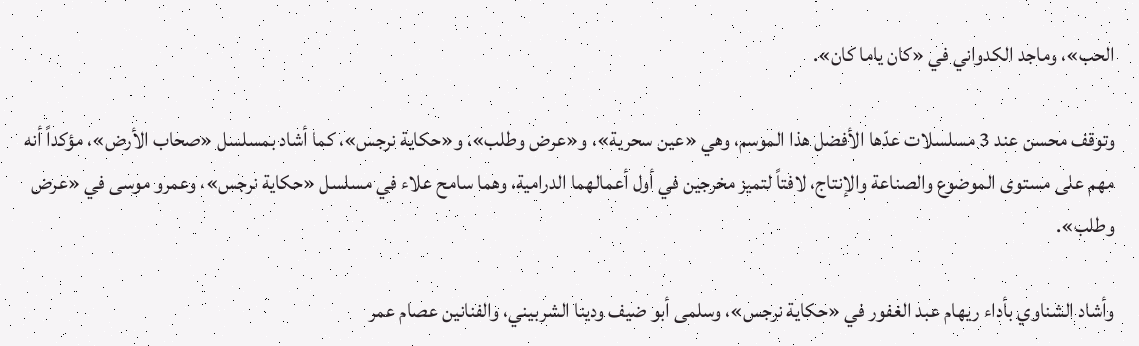الحب»، وماجد الكدواني في «كان ياما كان».

وتوقف محسن عند 3 مسلسلات عدّها الأفضل هذا الموسم، وهي «عين سحرية»، و«عرض وطلب»، و«حكاية نرجس»، كما أشاد بمسلسل «صحاب الأرض»، مؤكداً أنه مهم على مستوى الموضوع والصناعة والإنتاج، لافتاً لتميز مخرجين في أول أعمالهما الدرامية، وهما سامح علاء في مسلسل «حكاية نرجس»، وعمرو موسى في «عرض وطلب».

وأشاد الشناوي بأداء ريهام عبد الغفور في «حكاية نرجس»، وسلمى أبو ضيف ودينا الشربيني، والفنانين عصام عمر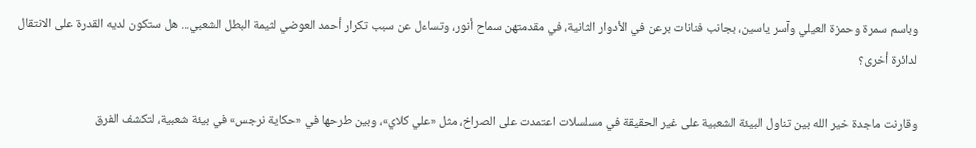وباسم سمرة وحمزة العيلي وآسر ياسين، بجانب فنانات برعن في الأدوار الثانية، في مقدمتهن سماح أنور، وتساءل عن سبب تكرار أحمد العوضي لثيمة البطل الشعبي... هل ستكون لديه القدرة على الانتقال لدائرة أخرى؟

وقارنت ماجدة خير الله بين تناول البيئة الشعبية على غير الحقيقة في مسلسلات اعتمدت على الصراخ، مثل «علي كلاي»، وبين طرحها في «حكاية نرجس» في بيئة شعبية، لتكشف الفرق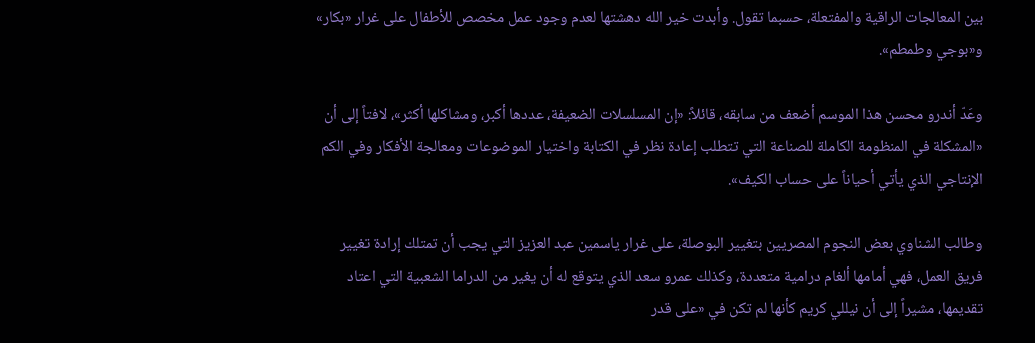بين المعالجات الراقية والمفتعلة، حسبما تقول. وأبدت خير الله دهشتها لعدم وجود عمل مخصص للأطفال على غرار «بكار» و«بوجي وطمطم».

وعَدّ أندرو محسن هذا الموسم أضعف من سابقه، قائلاً: «إن المسلسلات الضعيفة، عددها أكبر، ومشاكلها أكثر»، لافتاً إلى أن «المشكلة في المنظومة الكاملة للصناعة التي تتطلب إعادة نظر في الكتابة واختيار الموضوعات ومعالجة الأفكار وفي الكم الإنتاجي الذي يأتي أحياناً على حساب الكيف».

وطالب الشناوي بعض النجوم المصريين بتغيير البوصلة، على غرار ياسمين عبد العزيز التي يجب أن تمتلك إرادة تغيير فريق العمل، فهي أمامها ألغام درامية متعددة، وكذلك عمرو سعد الذي يتوقع له أن يغير من الدراما الشعبية التي اعتاد تقديمها، مشيراً إلى أن نيللي كريم كأنها لم تكن في «على قدر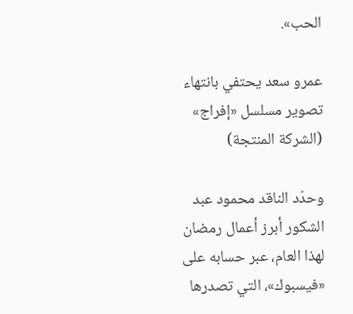الحب».

عمرو سعد يحتفي بانتهاء تصوير مسلسل «إفراج» (الشركة المنتجة)

وحدّد الناقد محمود عبد الشكور أبرز أعمال رمضان لهذا العام، عبر حسابه على «فيسبوك»، التي تصدرها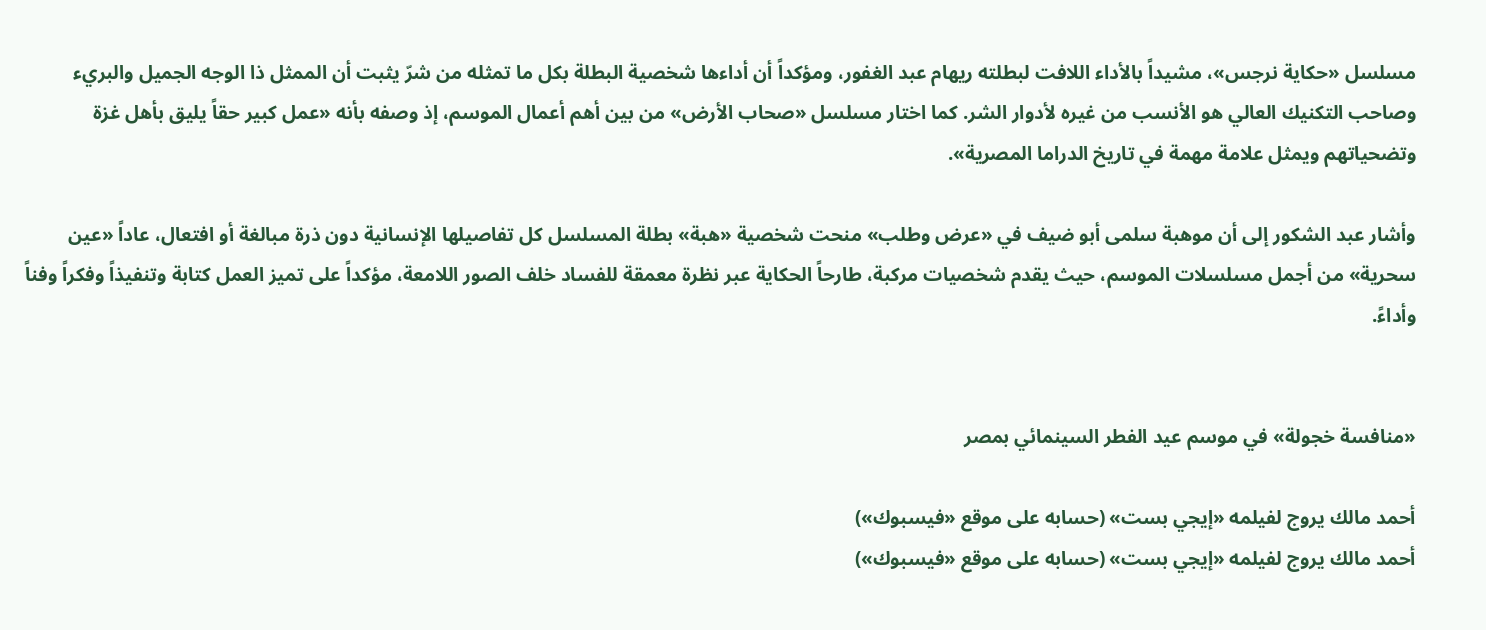مسلسل «حكاية نرجس»، مشيداً بالأداء اللافت لبطلته ريهام عبد الغفور، ومؤكداً أن أداءها شخصية البطلة بكل ما تمثله من شرّ يثبت أن الممثل ذا الوجه الجميل والبريء وصاحب التكنيك العالي هو الأنسب من غيره لأدوار الشر. كما اختار مسلسل «صحاب الأرض» من بين أهم أعمال الموسم، إذ وصفه بأنه «عمل كبير حقاً يليق بأهل غزة وتضحياتهم ويمثل علامة مهمة في تاريخ الدراما المصرية».

وأشار عبد الشكور إلى أن موهبة سلمى أبو ضيف في «عرض وطلب» منحت شخصية «هبة» بطلة المسلسل كل تفاصيلها الإنسانية دون ذرة مبالغة أو افتعال، عاداً «عين سحرية» من أجمل مسلسلات الموسم، حيث يقدم شخصيات مركبة، طارحاً الحكاية عبر نظرة معمقة للفساد خلف الصور اللامعة، مؤكداً على تميز العمل كتابة وتنفيذاً وفكراً وفناً وأداءً.


«منافسة خجولة» في موسم عيد الفطر السينمائي بمصر

أحمد مالك يروج لفيلمه «إيجي بست» (حسابه على موقع «فيسبوك»)
أحمد مالك يروج لفيلمه «إيجي بست» (حسابه على موقع «فيسبوك»)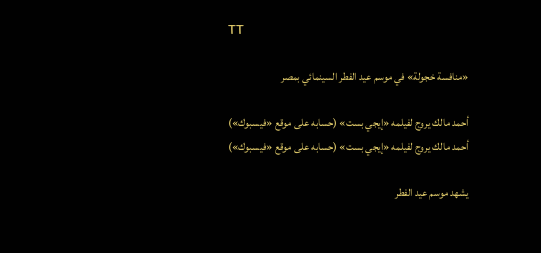TT

«منافسة خجولة» في موسم عيد الفطر السينمائي بمصر

أحمد مالك يروج لفيلمه «إيجي بست» (حسابه على موقع «فيسبوك»)
أحمد مالك يروج لفيلمه «إيجي بست» (حسابه على موقع «فيسبوك»)

يشهد موسم عيد الفطر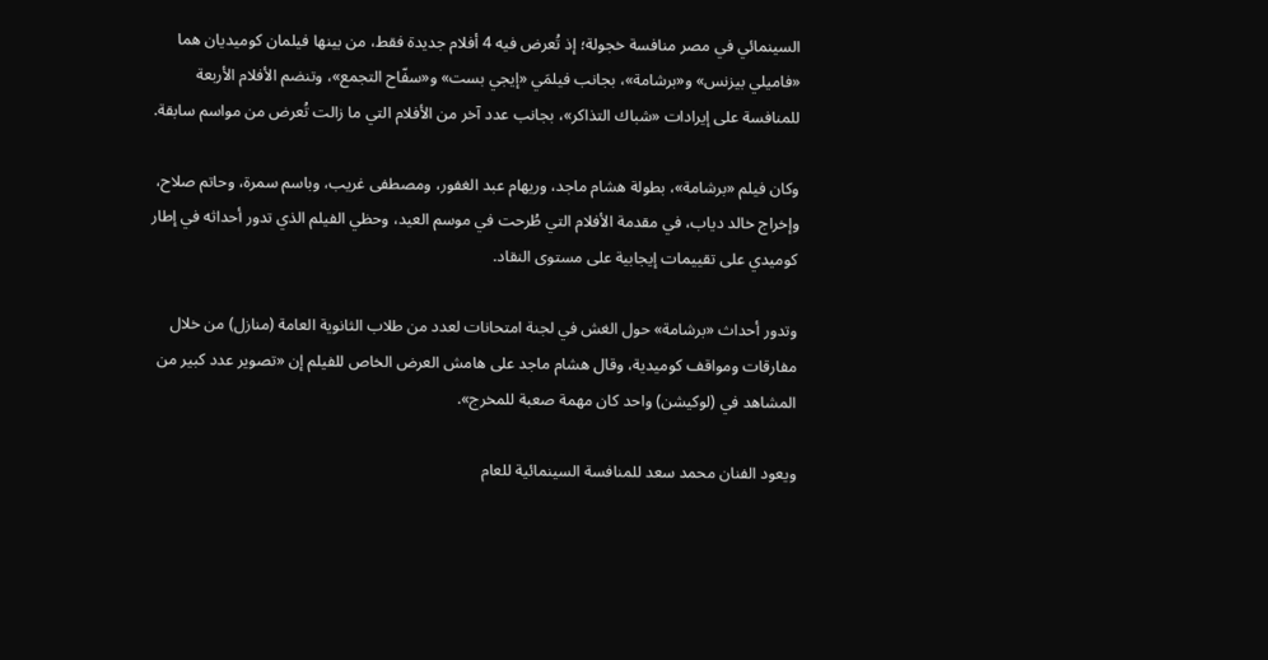السينمائي في مصر منافسة خجولة؛ إذ تُعرض فيه 4 أفلام جديدة فقط، من بينها فيلمان كوميديان هما «فاميلي بيزنس» و«برشامة»، بجانب فيلمَي «إيجي بست» و«سفّاح التجمع»، وتنضم الأفلام الأربعة للمنافسة على إيرادات «شباك التذاكر»، بجانب عدد آخر من الأفلام التي ما زالت تُعرض من مواسم سابقة.

وكان فيلم «برشامة»، بطولة هشام ماجد، وريهام عبد الغفور، ومصطفى غريب، وباسم سمرة، وحاتم صلاح، وإخراج خالد دياب، في مقدمة الأفلام التي طُرحت في موسم العيد، وحظي الفيلم الذي تدور أحداثه في إطار كوميدي على تقييمات إيجابية على مستوى النقاد.

وتدور أحداث «برشامة» حول الغش في لجنة امتحانات لعدد من طلاب الثانوية العامة (منازل) من خلال مفارقات ومواقف كوميدية، وقال هشام ماجد على هامش العرض الخاص للفيلم إن «تصوير عدد كبير من المشاهد في (لوكيشن) واحد كان مهمة صعبة للمخرج».

ويعود الفنان محمد سعد للمنافسة السينمائية للعام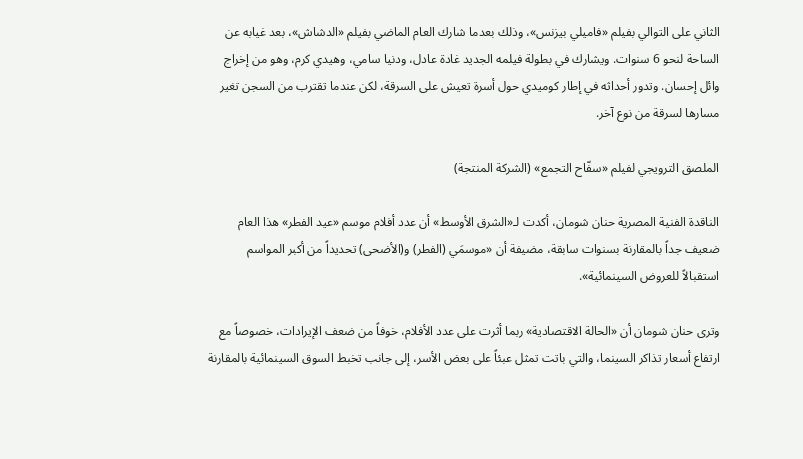الثاني على التوالي بفيلم «فاميلي بيزنس»، وذلك بعدما شارك العام الماضي بفيلم «الدشاش»، بعد غيابه عن الساحة لنحو 6 سنوات. ويشارك في بطولة فيلمه الجديد غادة عادل، ودنيا سامي، وهيدي كرم، وهو من إخراج وائل إحسان. وتدور أحداثه في إطار كوميدي حول أسرة تعيش على السرقة، لكن عندما تقترب من السجن تغير مسارها لسرقة من نوع آخر.

الملصق الترويجي لفيلم «سفّاح التجمع» (الشركة المنتجة)

الناقدة الفنية المصرية حنان شومان، أكدت لـ«الشرق الأوسط» أن عدد أفلام موسم «عيد الفطر» هذا العام ضعيف جداً بالمقارنة بسنوات سابقة، مضيفة أن «موسمَي (الفطر) و(الأضحى) تحديداً من أكبر المواسم استقبالاً للعروض السينمائية».

وترى حنان شومان أن «الحالة الاقتصادية» ربما أثرت على عدد الأفلام، خوفاً من ضعف الإيرادات، خصوصاً مع ارتفاع أسعار تذاكر السينما، والتي باتت تمثل عبئاً على بعض الأسر، إلى جانب تخبط السوق السينمائية بالمقارنة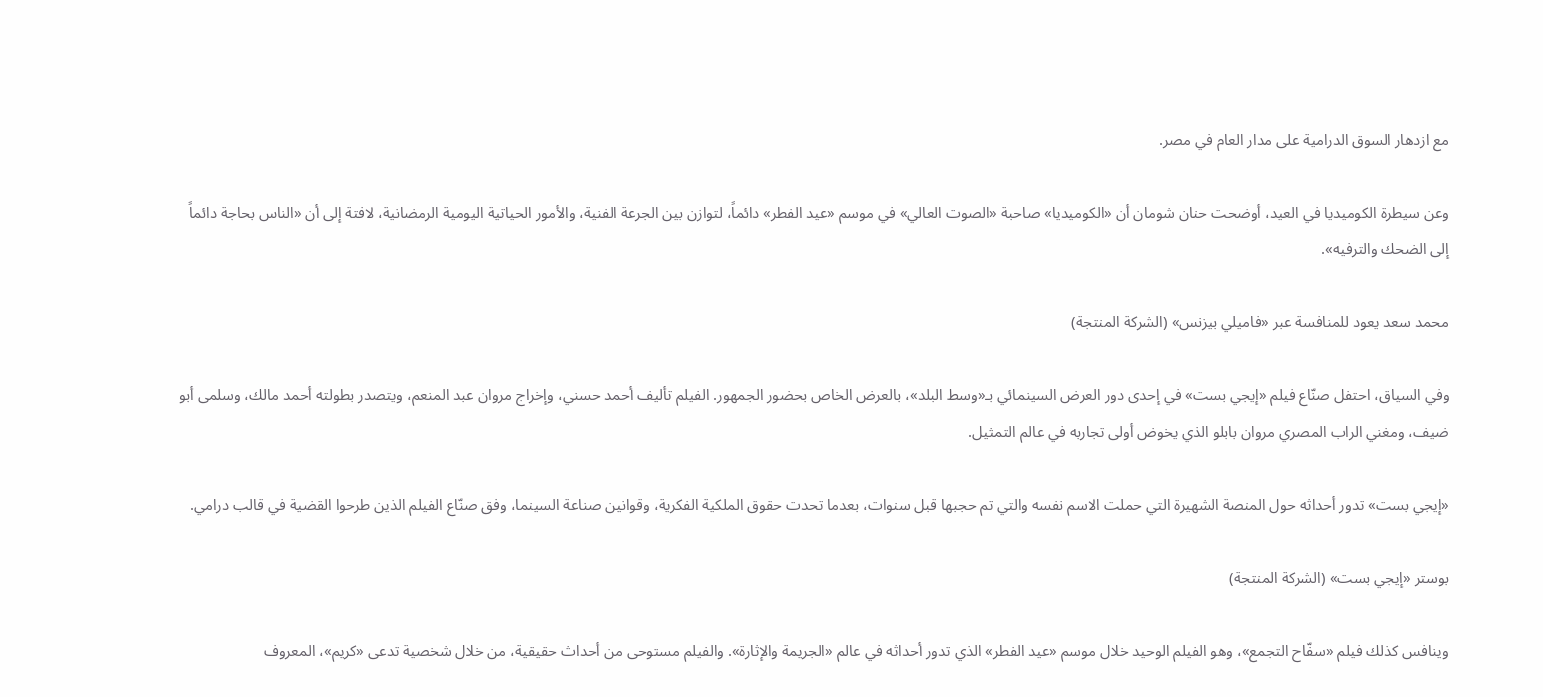مع ازدهار السوق الدرامية على مدار العام في مصر.

وعن سيطرة الكوميديا في العيد، أوضحت حنان شومان أن «الكوميديا» صاحبة «الصوت العالي» في موسم «عيد الفطر» دائماً، لتوازن بين الجرعة الفنية، والأمور الحياتية اليومية الرمضانية، لافتة إلى أن «الناس بحاجة دائماً إلى الضحك والترفيه».

محمد سعد يعود للمنافسة عبر «فاميلي بيزنس» (الشركة المنتجة)

وفي السياق، احتفل صنّاع فيلم «إيجي بست» في إحدى دور العرض السينمائي بـ«وسط البلد»، بالعرض الخاص بحضور الجمهور. الفيلم تأليف أحمد حسني، وإخراج مروان عبد المنعم، ويتصدر بطولته أحمد مالك، وسلمى أبو ضيف، ومغني الراب المصري مروان بابلو الذي يخوض أولى تجاربه في عالم التمثيل.

«إيجي بست» تدور أحداثه حول المنصة الشهيرة التي حملت الاسم نفسه والتي تم حجبها قبل سنوات، بعدما تحدت حقوق الملكية الفكرية، وقوانين صناعة السينما، وفق صنّاع الفيلم الذين طرحوا القضية في قالب درامي.

بوستر «إيجي بست» (الشركة المنتجة)

وينافس كذلك فيلم «سفّاح التجمع»، وهو الفيلم الوحيد خلال موسم «عيد الفطر» الذي تدور أحداثه في عالم «الجريمة والإثارة». والفيلم مستوحى من أحداث حقيقية، من خلال شخصية تدعى «كريم»، المعروف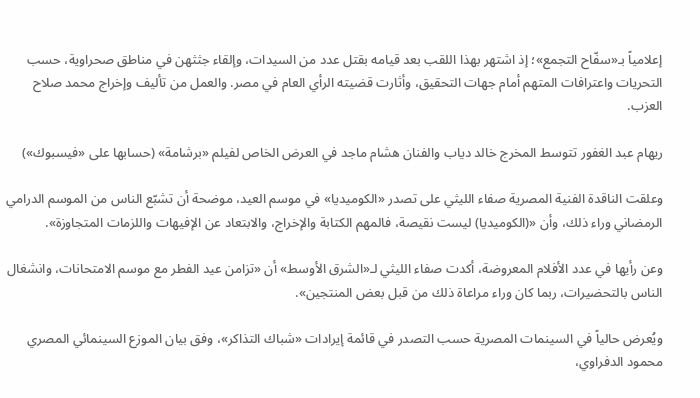إعلامياً بـ«سفّاح التجمع»؛ إذ اشتهر بهذا اللقب بعد قيامه بقتل عدد من السيدات، وإلقاء جثثهن في مناطق صحراوية، حسب التحريات واعترافات المتهم أمام جهات التحقيق، وأثارت قضيته الرأي العام في مصر. والعمل من تأليف وإخراج محمد صلاح العزب.

ريهام عبد الغفور تتوسط المخرج خالد دياب والفنان هشام ماجد في العرض الخاص لفيلم «برشامة» (حسابها على «فيسبوك»)

وعلقت الناقدة الفنية المصرية صفاء الليثي على تصدر «الكوميديا» في موسم العيد، موضحة أن تشبّع الناس من الموسم الدرامي الرمضاني وراء ذلك، وأن «(الكوميديا) ليست نقيصة، فالمهم الكتابة والإخراج، والابتعاد عن الإفيهات واللزمات المتجاوزة».

وعن رأيها في عدد الأفلام المعروضة، أكدت صفاء الليثي لـ«الشرق الأوسط» أن «تزامن عيد الفطر مع موسم الامتحانات، وانشغال الناس بالتحضيرات، ربما كان وراء مراعاة ذلك من قبل بعض المنتجين».

ويُعرض حالياً في السينمات المصرية حسب التصدر في قائمة إيرادات «شباك التذاكر»، وفق بيان الموزع السينمائي المصري محمود الدفراوي،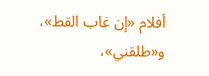أفلام «إن غاب القط»، و«طلقني»،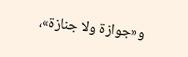و«جوازة ولا جنازة»،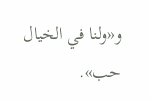و«ولنا في الخيال حب».